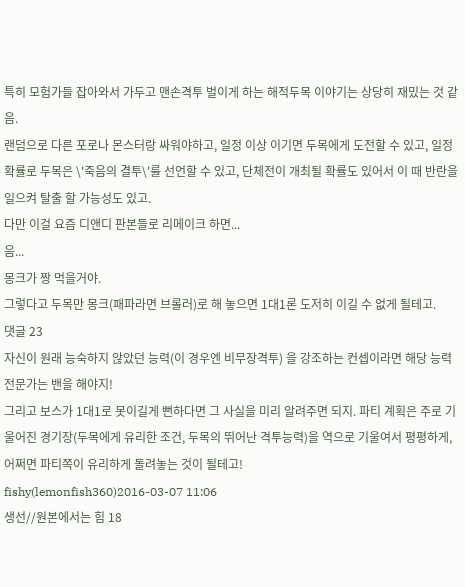특히 모험가들 잡아와서 가두고 맨손격투 벌이게 하는 해적두목 이야기는 상당히 재밌는 것 같음.
랜덤으로 다른 포로나 몬스터랑 싸워야하고, 일정 이상 이기면 두목에게 도전할 수 있고, 일정 확률로 두목은 \'죽음의 결투\'를 선언할 수 있고, 단체전이 개최될 확률도 있어서 이 때 반란을 일으켜 탈출 할 가능성도 있고.
다만 이걸 요즘 디앤디 판본들로 리메이크 하면...
음...
몽크가 짱 먹을거야.
그렇다고 두목만 몽크(패파라면 브롤러)로 해 놓으면 1대1론 도저히 이길 수 없게 될테고.
댓글 23
자신이 원래 능숙하지 않았던 능력(이 경우엔 비무장격투) 을 강조하는 컨셉이라면 해당 능력 전문가는 밴을 해야지!
그리고 보스가 1대1로 못이길게 뻔하다면 그 사실을 미리 알려주면 되지. 파티 계획은 주로 기울어진 경기장(두목에게 유리한 조건, 두목의 뛰어난 격투능력)을 역으로 기울여서 평평하게, 어쩌면 파티쪽이 유리하게 돌려놓는 것이 될테고!
fishy(lemonfish360)2016-03-07 11:06
생선//원본에서는 힘 18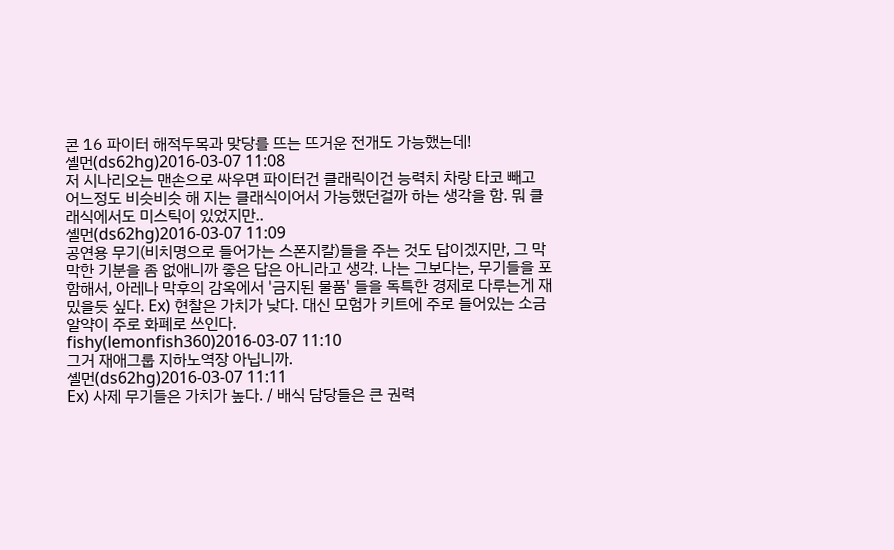콘 16 파이터 해적두목과 맞당를 뜨는 뜨거운 전개도 가능했는데!
셸먼(ds62hg)2016-03-07 11:08
저 시나리오는 맨손으로 싸우면 파이터건 클래릭이건 능력치 차랑 타코 빼고 어느정도 비슷비슷 해 지는 클래식이어서 가능했던걸까 하는 생각을 함. 뭐 클래식에서도 미스틱이 있었지만..
셸먼(ds62hg)2016-03-07 11:09
공연용 무기(비치명으로 들어가는 스폰지칼)들을 주는 것도 답이겠지만, 그 막막한 기분을 좀 없애니까 좋은 답은 아니라고 생각. 나는 그보다는, 무기들을 포함해서, 아레나 막후의 감옥에서 '금지된 물품' 들을 독특한 경제로 다루는게 재밌을듯 싶다. Ex) 현찰은 가치가 낮다. 대신 모험가 키트에 주로 들어있는 소금 알약이 주로 화폐로 쓰인다.
fishy(lemonfish360)2016-03-07 11:10
그거 재애그룹 지하노역장 아닙니까.
셸먼(ds62hg)2016-03-07 11:11
Ex) 사제 무기들은 가치가 높다. / 배식 담당들은 큰 권력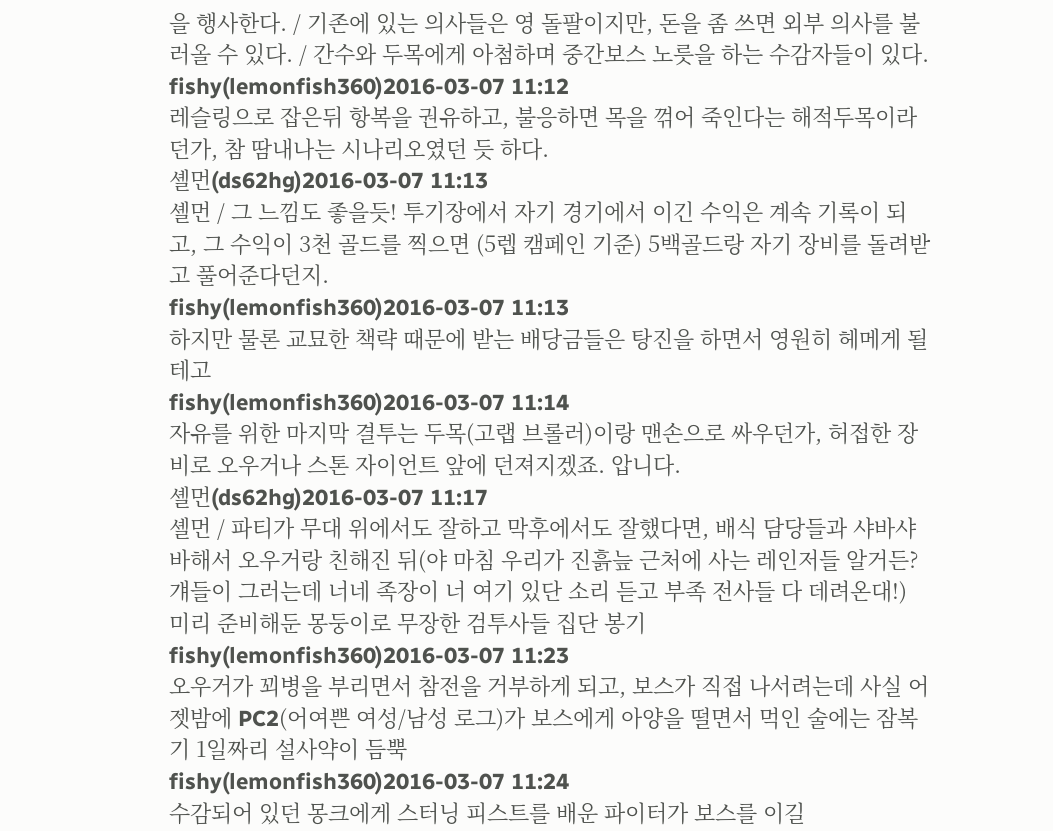을 행사한다. / 기존에 있는 의사들은 영 돌팔이지만, 돈을 좀 쓰면 외부 의사를 불러올 수 있다. / 간수와 두목에게 아첨하며 중간보스 노릇을 하는 수감자들이 있다.
fishy(lemonfish360)2016-03-07 11:12
레슬링으로 잡은뒤 항복을 권유하고, 불응하면 목을 꺾어 죽인다는 해적두목이라던가, 참 땀내나는 시나리오였던 듯 하다.
셸먼(ds62hg)2016-03-07 11:13
셸먼 / 그 느낌도 좋을듯! 투기장에서 자기 경기에서 이긴 수익은 계속 기록이 되고, 그 수익이 3천 골드를 찍으면 (5렙 캠페인 기준) 5백골드랑 자기 장비를 돌려받고 풀어준다던지.
fishy(lemonfish360)2016-03-07 11:13
하지만 물론 교묘한 책략 때문에 받는 배당금들은 탕진을 하면서 영원히 헤메게 될테고
fishy(lemonfish360)2016-03-07 11:14
자유를 위한 마지막 결투는 두목(고랩 브롤러)이랑 맨손으로 싸우던가, 허접한 장비로 오우거나 스톤 자이언트 앞에 던져지겠죠. 압니다.
셸먼(ds62hg)2016-03-07 11:17
셸먼 / 파티가 무대 위에서도 잘하고 막후에서도 잘했다면, 배식 담당들과 샤바샤바해서 오우거랑 친해진 뒤(야 마침 우리가 진흙늪 근처에 사는 레인저들 알거든? 걔들이 그러는데 너네 족장이 너 여기 있단 소리 듣고 부족 전사들 다 데려온대!) 미리 준비해둔 몽둥이로 무장한 검투사들 집단 봉기
fishy(lemonfish360)2016-03-07 11:23
오우거가 꾀병을 부리면서 참전을 거부하게 되고, 보스가 직접 나서려는데 사실 어젯밤에 PC2(어여쁜 여성/남성 로그)가 보스에게 아양을 떨면서 먹인 술에는 잠복기 1일짜리 설사약이 듬뿍
fishy(lemonfish360)2016-03-07 11:24
수감되어 있던 몽크에게 스터닝 피스트를 배운 파이터가 보스를 이길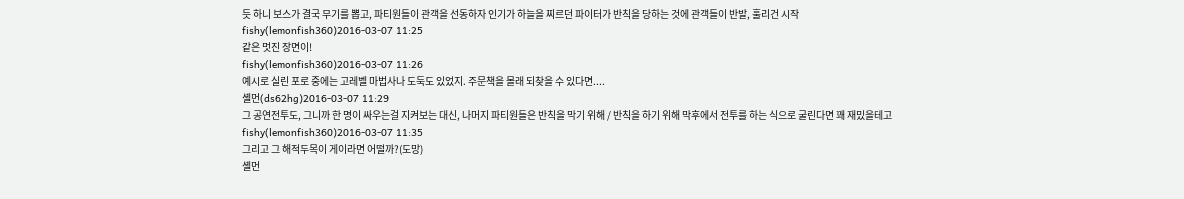듯 하니 보스가 결국 무기를 뽑고, 파티원들이 관객을 선동하자 인기가 하늘을 찌르던 파이터가 반칙을 당하는 것에 관객들이 반발, 훌리건 시작
fishy(lemonfish360)2016-03-07 11:25
같은 멋진 장면이!
fishy(lemonfish360)2016-03-07 11:26
예시로 실린 포로 중에는 고레벨 마법사나 도둑도 있었지. 주문책을 몰래 되찾을 수 있다면....
셸먼(ds62hg)2016-03-07 11:29
그 공연전투도, 그니까 한 명이 싸우는걸 지켜보는 대신, 나머지 파티원들은 반칙을 막기 위해 / 반칙을 하기 위해 막후에서 전투를 하는 식으로 굴린다면 꽤 재밌을테고
fishy(lemonfish360)2016-03-07 11:35
그리고 그 해적두목이 게이라면 어떨까?(도망)
셸먼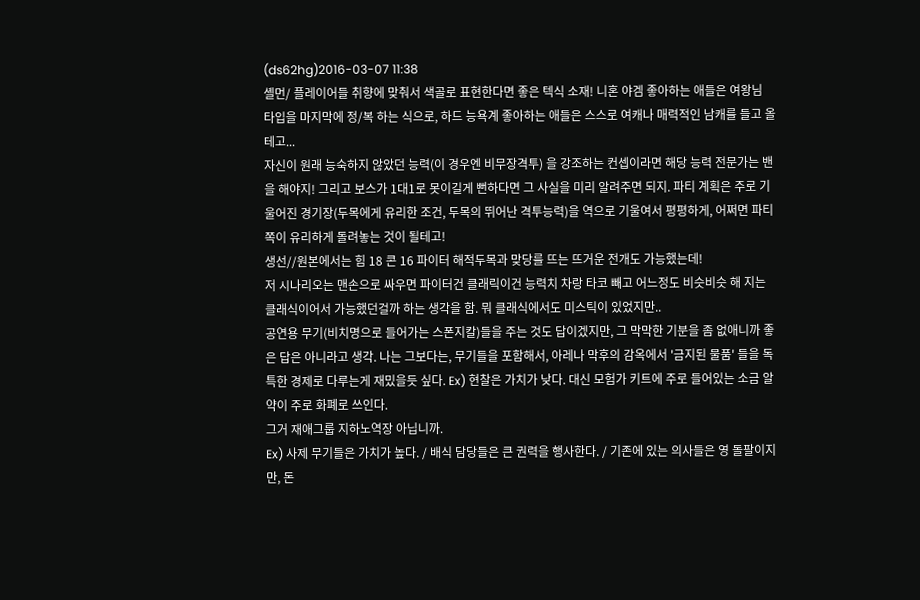(ds62hg)2016-03-07 11:38
셸먼/ 플레이어들 취향에 맞춰서 색골로 표현한다면 좋은 텍식 소재! 니혼 야겜 좋아하는 애들은 여왕님 타입을 마지막에 정/복 하는 식으로, 하드 능욕계 좋아하는 애들은 스스로 여캐나 매력적인 남캐를 들고 올테고...
자신이 원래 능숙하지 않았던 능력(이 경우엔 비무장격투) 을 강조하는 컨셉이라면 해당 능력 전문가는 밴을 해야지! 그리고 보스가 1대1로 못이길게 뻔하다면 그 사실을 미리 알려주면 되지. 파티 계획은 주로 기울어진 경기장(두목에게 유리한 조건, 두목의 뛰어난 격투능력)을 역으로 기울여서 평평하게, 어쩌면 파티쪽이 유리하게 돌려놓는 것이 될테고!
생선//원본에서는 힘 18 콘 16 파이터 해적두목과 맞당를 뜨는 뜨거운 전개도 가능했는데!
저 시나리오는 맨손으로 싸우면 파이터건 클래릭이건 능력치 차랑 타코 빼고 어느정도 비슷비슷 해 지는 클래식이어서 가능했던걸까 하는 생각을 함. 뭐 클래식에서도 미스틱이 있었지만..
공연용 무기(비치명으로 들어가는 스폰지칼)들을 주는 것도 답이겠지만, 그 막막한 기분을 좀 없애니까 좋은 답은 아니라고 생각. 나는 그보다는, 무기들을 포함해서, 아레나 막후의 감옥에서 '금지된 물품' 들을 독특한 경제로 다루는게 재밌을듯 싶다. Ex) 현찰은 가치가 낮다. 대신 모험가 키트에 주로 들어있는 소금 알약이 주로 화폐로 쓰인다.
그거 재애그룹 지하노역장 아닙니까.
Ex) 사제 무기들은 가치가 높다. / 배식 담당들은 큰 권력을 행사한다. / 기존에 있는 의사들은 영 돌팔이지만, 돈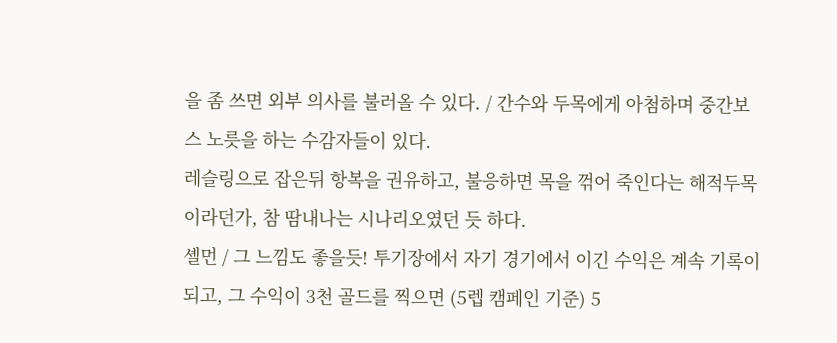을 좀 쓰면 외부 의사를 불러올 수 있다. / 간수와 두목에게 아첨하며 중간보스 노릇을 하는 수감자들이 있다.
레슬링으로 잡은뒤 항복을 권유하고, 불응하면 목을 꺾어 죽인다는 해적두목이라던가, 참 땀내나는 시나리오였던 듯 하다.
셸먼 / 그 느낌도 좋을듯! 투기장에서 자기 경기에서 이긴 수익은 계속 기록이 되고, 그 수익이 3천 골드를 찍으면 (5렙 캠페인 기준) 5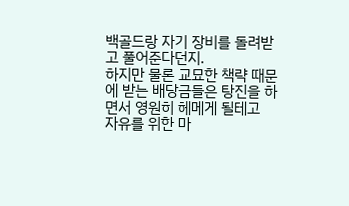백골드랑 자기 장비를 돌려받고 풀어준다던지.
하지만 물론 교묘한 책략 때문에 받는 배당금들은 탕진을 하면서 영원히 헤메게 될테고
자유를 위한 마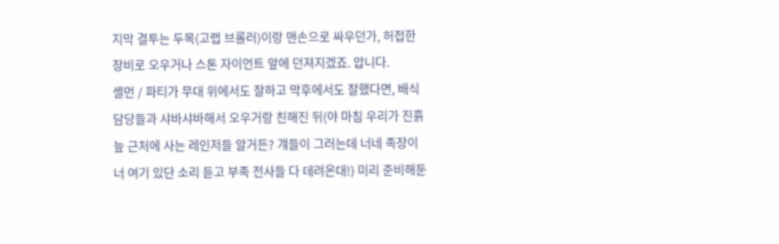지막 결투는 두목(고랩 브롤러)이랑 맨손으로 싸우던가, 허접한 장비로 오우거나 스톤 자이언트 앞에 던져지겠죠. 압니다.
셸먼 / 파티가 무대 위에서도 잘하고 막후에서도 잘했다면, 배식 담당들과 샤바샤바해서 오우거랑 친해진 뒤(야 마침 우리가 진흙늪 근처에 사는 레인저들 알거든? 걔들이 그러는데 너네 족장이 너 여기 있단 소리 듣고 부족 전사들 다 데려온대!) 미리 준비해둔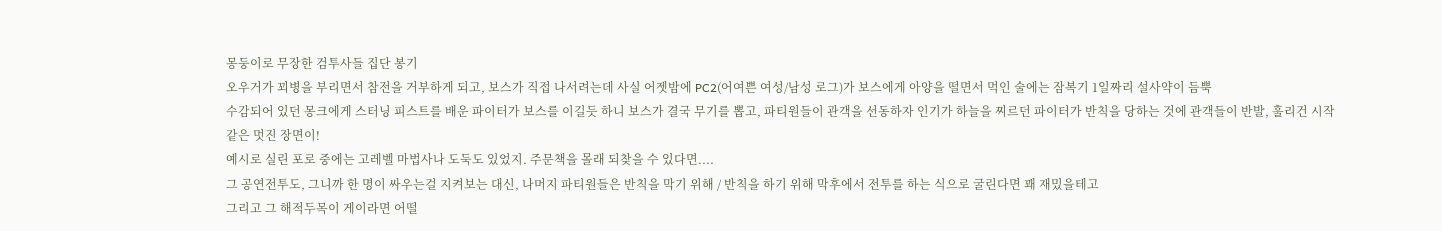몽둥이로 무장한 검투사들 집단 봉기
오우거가 꾀병을 부리면서 참전을 거부하게 되고, 보스가 직접 나서려는데 사실 어젯밤에 PC2(어여쁜 여성/남성 로그)가 보스에게 아양을 떨면서 먹인 술에는 잠복기 1일짜리 설사약이 듬뿍
수감되어 있던 몽크에게 스터닝 피스트를 배운 파이터가 보스를 이길듯 하니 보스가 결국 무기를 뽑고, 파티원들이 관객을 선동하자 인기가 하늘을 찌르던 파이터가 반칙을 당하는 것에 관객들이 반발, 훌리건 시작
같은 멋진 장면이!
예시로 실린 포로 중에는 고레벨 마법사나 도둑도 있었지. 주문책을 몰래 되찾을 수 있다면....
그 공연전투도, 그니까 한 명이 싸우는걸 지켜보는 대신, 나머지 파티원들은 반칙을 막기 위해 / 반칙을 하기 위해 막후에서 전투를 하는 식으로 굴린다면 꽤 재밌을테고
그리고 그 해적두목이 게이라면 어떨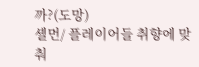까?(도망)
셸먼/ 플레이어들 취향에 맞춰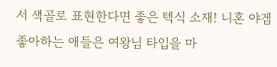서 색골로 표현한다면 좋은 텍식 소재! 니혼 야겜 좋아하는 애들은 여왕님 타입을 마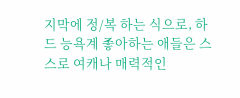지막에 정/복 하는 식으로, 하드 능욕계 좋아하는 애들은 스스로 여캐나 매력적인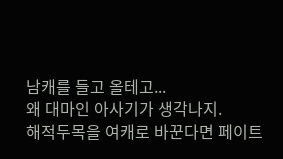남캐를 들고 올테고...
왜 대마인 아사기가 생각나지.
해적두목을 여캐로 바꾼다면 페이트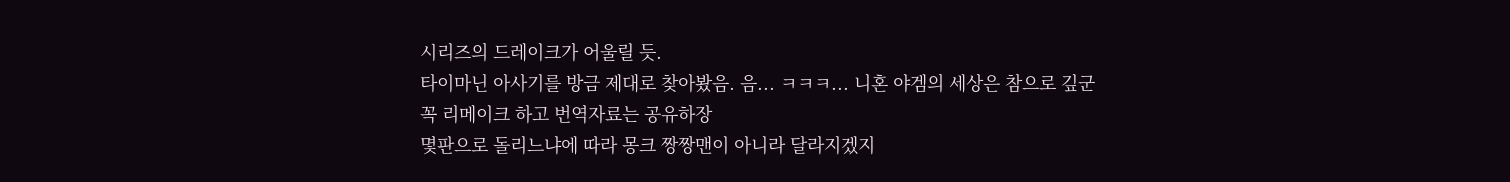시리즈의 드레이크가 어울릴 듯.
타이마닌 아사기를 방금 제대로 찾아봤음. 음... ㅋㅋㅋ... 니혼 야겜의 세상은 참으로 깊군
꼭 리메이크 하고 번역자료는 공유하장
몇판으로 돌리느냐에 따라 몽크 짱짱맨이 아니라 달라지겠지